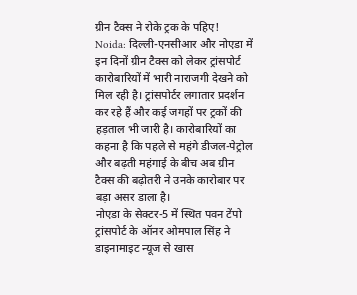ग्रीन टैक्स ने रोके ट्रक के पहिए!
Noida: दिल्ली-एनसीआर और नोएडा में इन दिनों ग्रीन टैक्स को लेकर ट्रांसपोर्ट कारोबारियों में भारी नाराजगी देखने को मिल रही है। ट्रांसपोर्टर लगातार प्रदर्शन कर रहे हैं और कई जगहों पर ट्रकों की हड़ताल भी जारी है। कारोबारियों का कहना है कि पहले से महंगे डीजल-पेट्रोल और बढ़ती महंगाई के बीच अब ग्रीन टैक्स की बढ़ोतरी ने उनके कारोबार पर बड़ा असर डाला है।
नोएडा के सेक्टर-5 में स्थित पवन टेंपो ट्रांसपोर्ट के ऑनर ओमपाल सिंह ने डाइनामाइट न्यूज से खास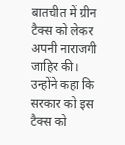बातचीत में ग्रीन टैक्स को लेकर अपनी नाराजगी जाहिर की। उन्होंने कहा कि सरकार को इस टैक्स को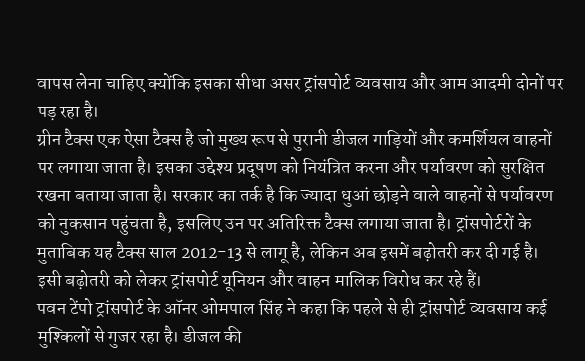वापस लेना चाहिए क्योंकि इसका सीधा असर ट्रांसपोर्ट व्यवसाय और आम आदमी दोनों पर पड़ रहा है।
ग्रीन टैक्स एक ऐसा टैक्स है जो मुख्य रूप से पुरानी डीजल गाड़ियों और कमर्शियल वाहनों पर लगाया जाता है। इसका उद्देश्य प्रदूषण को नियंत्रित करना और पर्यावरण को सुरक्षित रखना बताया जाता है। सरकार का तर्क है कि ज्यादा धुआं छोड़ने वाले वाहनों से पर्यावरण को नुकसान पहुंचता है, इसलिए उन पर अतिरिक्त टैक्स लगाया जाता है। ट्रांसपोर्टरों के मुताबिक यह टैक्स साल 2012-13 से लागू है, लेकिन अब इसमें बढ़ोतरी कर दी गई है। इसी बढ़ोतरी को लेकर ट्रांसपोर्ट यूनियन और वाहन मालिक विरोध कर रहे हैं।
पवन टेंपो ट्रांसपोर्ट के ऑनर ओमपाल सिंह ने कहा कि पहले से ही ट्रांसपोर्ट व्यवसाय कई मुश्किलों से गुजर रहा है। डीजल की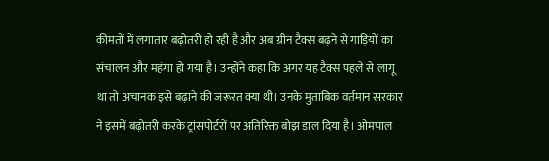कीमतों में लगातार बढ़ोतरी हो रही है और अब ग्रीन टैक्स बढ़ने से गाड़ियों का संचालन और महंगा हो गया है। उन्होंने कहा कि अगर यह टैक्स पहले से लागू था तो अचानक इसे बढ़ाने की जरूरत क्या थी। उनके मुताबिक वर्तमान सरकार ने इसमें बढ़ोतरी करके ट्रांसपोर्टरों पर अतिरिक्त बोझ डाल दिया है। ओमपाल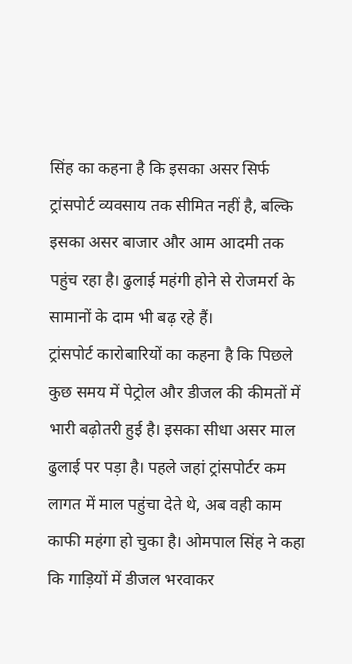सिंह का कहना है कि इसका असर सिर्फ ट्रांसपोर्ट व्यवसाय तक सीमित नहीं है, बल्कि इसका असर बाजार और आम आदमी तक पहुंच रहा है। ढुलाई महंगी होने से रोजमर्रा के सामानों के दाम भी बढ़ रहे हैं।
ट्रांसपोर्ट कारोबारियों का कहना है कि पिछले कुछ समय में पेट्रोल और डीजल की कीमतों में भारी बढ़ोतरी हुई है। इसका सीधा असर माल ढुलाई पर पड़ा है। पहले जहां ट्रांसपोर्टर कम लागत में माल पहुंचा देते थे, अब वही काम काफी महंगा हो चुका है। ओमपाल सिंह ने कहा कि गाड़ियों में डीजल भरवाकर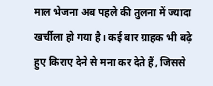माल भेजना अब पहले की तुलना में ज्यादा खर्चीला हो गया है। कई बार ग्राहक भी बढ़े हुए किराए देने से मना कर देते हैं, जिससे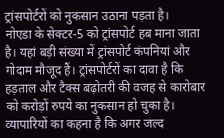ट्रांसपोर्टरों को नुकसान उठाना पड़ता है।
नोएडा के सेक्टर-5 को ट्रांसपोर्ट हब माना जाता है। यहां बड़ी संख्या में ट्रांसपोर्ट कंपनियां और गोदाम मौजूद हैं। ट्रांसपोर्टरों का दावा है कि हड़ताल और टैक्स बढ़ोतरी की वजह से कारोबार को करोड़ों रुपये का नुकसान हो चुका है। व्यापारियों का कहना है कि अगर जल्द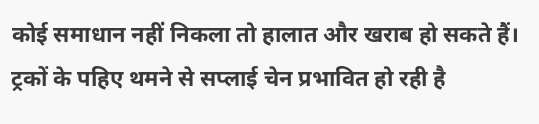कोई समाधान नहीं निकला तो हालात और खराब हो सकते हैं। ट्रकों के पहिए थमने से सप्लाई चेन प्रभावित हो रही है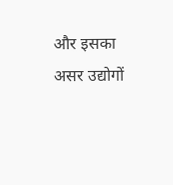और इसका असर उद्योगों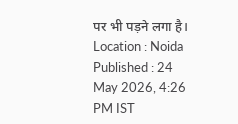पर भी पड़ने लगा है।
Location : Noida
Published : 24 May 2026, 4:26 PM IST